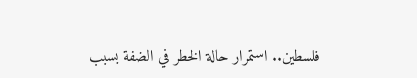فلسطين.. استمرار حالة الخطر في الضفة بسبب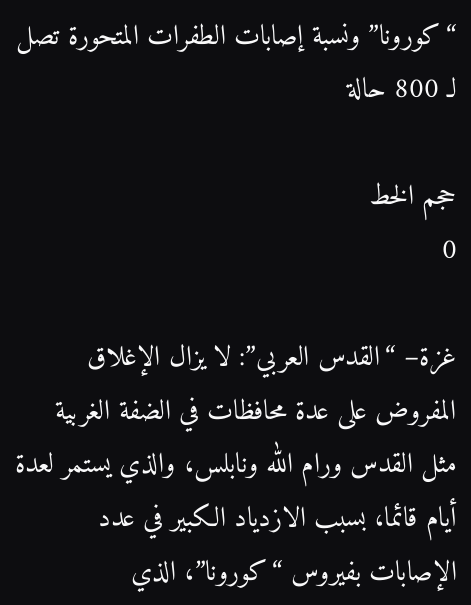“كورونا” ونسبة إصابات الطفرات المتحورة تصل لـ 800 حالة

حجم الخط
0

غزة– “القدس العربي”: لا يزال الإغلاق المفروض على عدة محافظات في الضفة الغربية مثل القدس ورام الله ونابلس، والذي يستمر لعدة أيام قائما، بسبب الازدياد الكبير في عدد الإصابات بفيروس “كورونا”، الذي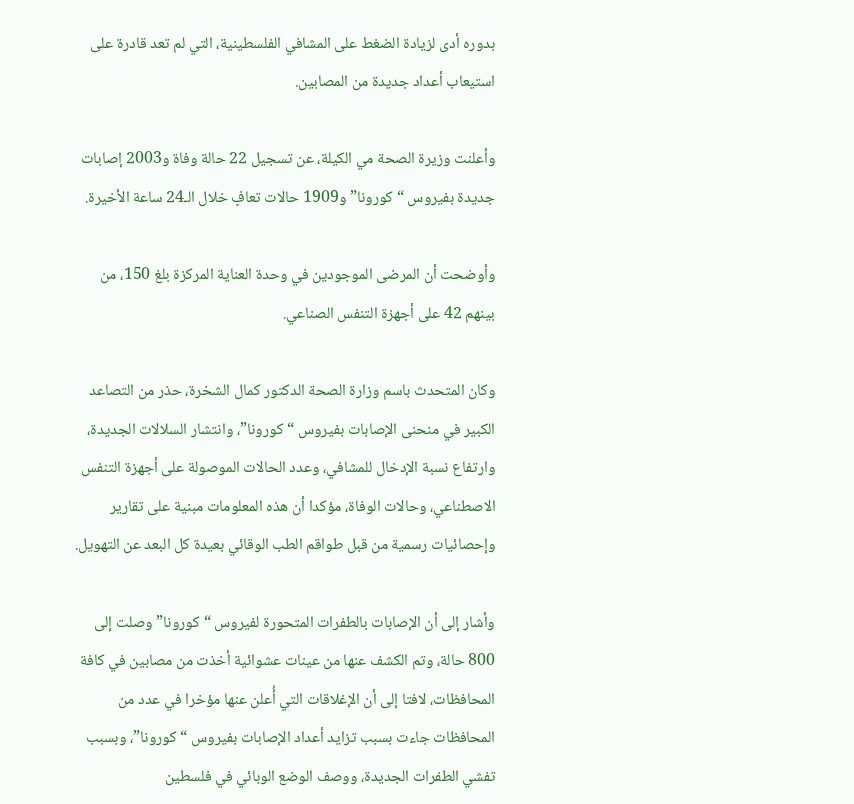بدوره أدى لزيادة الضغط على المشافي الفلسطينية، التي لم تعد قادرة على استيعاب أعداد جديدة من المصابين.

وأعلنت وزيرة الصحة مي الكيلة، عن تسجيل 22 حالة وفاة و2003 إصابات جديدة بفيروس “كورونا” و1909 حالات تعافٍ خلال الـ24 ساعة الأخيرة.

وأوضحت أن المرضى الموجودين في وحدة العناية المركزة بلغ 150، من بينهم 42 على أجهزة التنفس الصناعي.

وكان المتحدث باسم وزارة الصحة الدكتور كمال الشخرة، حذر من التصاعد الكبير في منحنى الإصابات بفيروس “كورونا”، وانتشار السلالات الجديدة، وارتفاع نسبة الإدخال للمشافي، وعدد الحالات الموصولة على أجهزة التنفس الاصطناعي، وحالات الوفاة، مؤكدا أن هذه المعلومات مبنية على تقارير وإحصائيات رسمية من قبل طواقم الطب الوقائي بعيدة كل البعد عن التهويل.

وأشار إلى أن الإصابات بالطفرات المتحورة لفيروس “كورونا” وصلت إلى 800 حالة، وتم الكشف عنها من عينات عشوائية أخذت من مصابين في كافة المحافظات، لافتا إلى أن الإغلاقات التي أُعلن عنها مؤخرا في عدد من المحافظات جاءت بسبب تزايد أعداد الإصابات بفيروس “كورونا”، وبسبب تفشي الطفرات الجديدة، ووصف الوضع الوبائي في فلسطين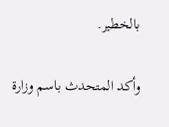بالخطير.

وأكد المتحدث باسم وزارة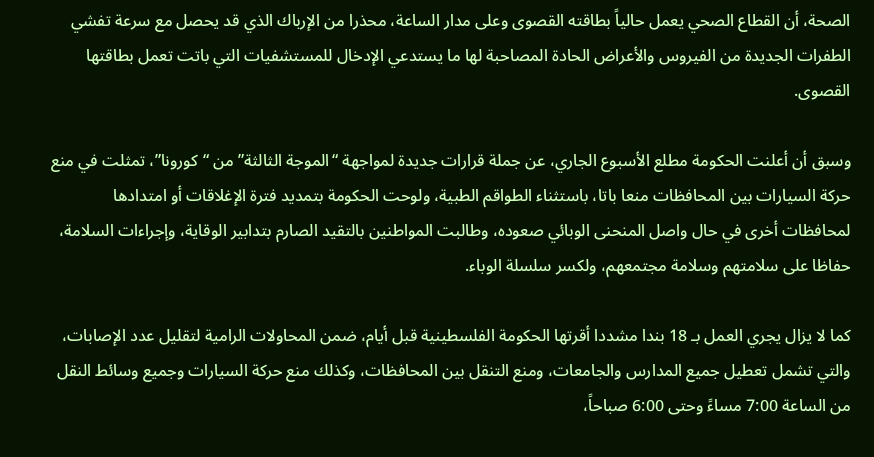الصحة، أن القطاع الصحي يعمل حالياً بطاقته القصوى وعلى مدار الساعة، محذرا من الإرباك الذي قد يحصل مع سرعة تفشي الطفرات الجديدة من الفيروس والأعراض الحادة المصاحبة لها ما يستدعي الإدخال للمستشفيات التي باتت تعمل بطاقتها القصوى.

وسبق أن أعلنت الحكومة مطلع الأسبوع الجاري، عن جملة قرارات جديدة لمواجهة “الموجة الثالثة” من “كورونا”، تمثلت في منع حركة السيارات بين المحافظات منعا باتا، باستثناء الطواقم الطبية، ولوحت الحكومة بتمديد فترة الإغلاقات أو امتدادها لمحافظات أخرى في حال واصل المنحنى الوبائي صعوده، وطالبت المواطنين بالتقيد الصارم بتدابير الوقاية، وإجراءات السلامة، حفاظا على سلامتهم وسلامة مجتمعهم، ولكسر سلسلة الوباء.

كما لا يزال يجري العمل بـ 18 بندا مشددا أقرتها الحكومة الفلسطينية قبل أيام، ضمن المحاولات الرامية لتقليل عدد الإصابات، والتي تشمل تعطيل جميع المدارس والجامعات، ومنع التنقل بين المحافظات، وكذلك منع حركة السيارات وجميع وسائط النقل من الساعة 7:00 مساءً وحتى 6:00 صباحاً،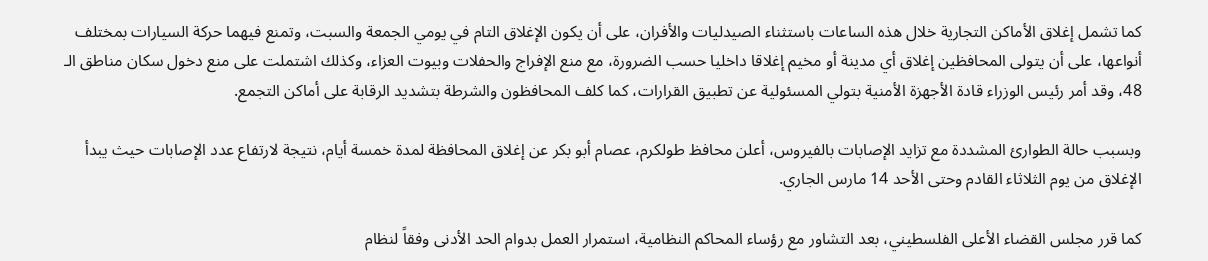كما تشمل إغلاق الأماكن التجارية خلال هذه الساعات باستثناء الصيدليات والأفران، على أن يكون الإغلاق التام في يومي الجمعة والسبت، وتمنع فيهما حركة السيارات بمختلف أنواعها، على أن يتولى المحافظين إغلاق أي مدينة أو مخيم إغلاقا داخليا حسب الضرورة، مع منع الإفراج والحفلات وبيوت العزاء، وكذلك اشتملت على منع دخول سكان مناطق الـ 48، وقد أمر رئيس الوزراء قادة الأجهزة الأمنية بتولي المسئولية عن تطبيق القرارات، كما كلف المحافظون والشرطة بتشديد الرقابة على أماكن التجمع.

وبسبب حالة الطوارئ المشددة مع تزايد الإصابات بالفيروس، أعلن محافظ طولكرم، عصام أبو بكر عن إغلاق المحافظة لمدة خمسة أيام، نتيجة لارتفاع عدد الإصابات حيث يبدأ الإغلاق من يوم الثلاثاء القادم وحتى الأحد 14 مارس الجاري.

كما قرر مجلس القضاء الأعلى الفلسطيني، بعد التشاور مع رؤساء المحاكم النظامية، استمرار العمل بدوام الحد الأدنى وفقاً لنظام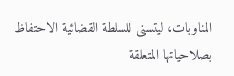المناوبات، ليتسنى للسلطة القضائية الاحتفاظ بصلاحياتها المتعلقة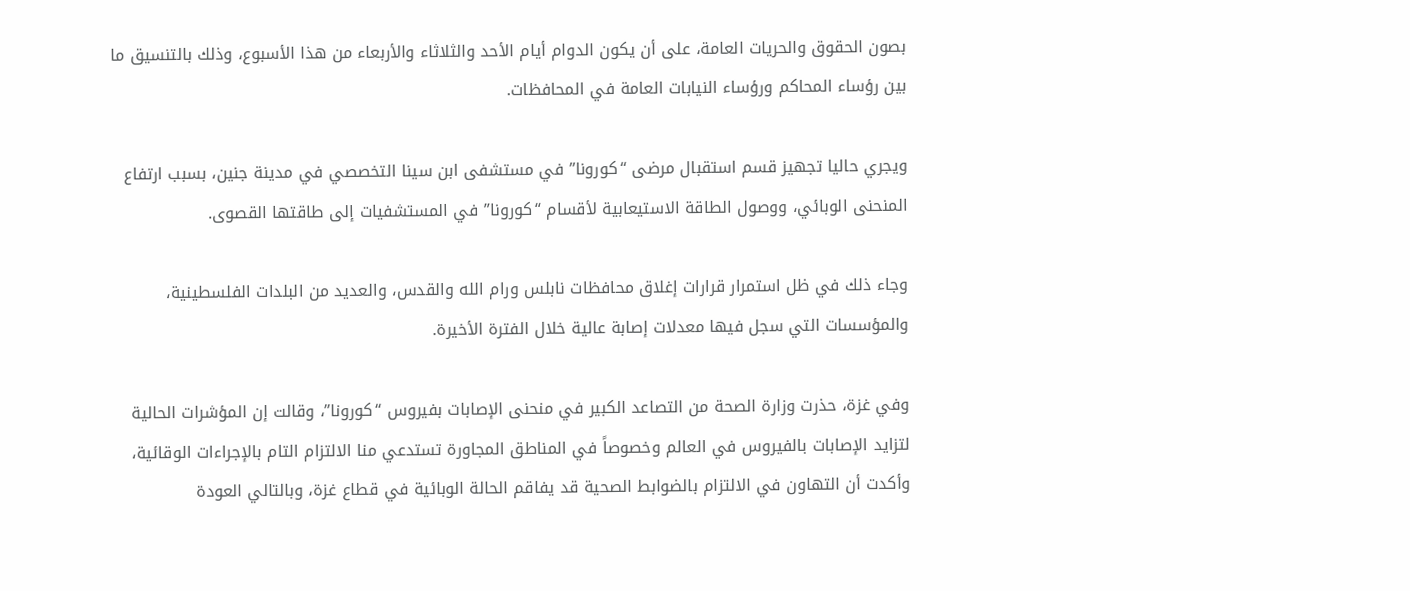بصون الحقوق والحريات العامة، على أن يكون الدوام أيام الأحد والثلاثاء والأربعاء من هذا الأسبوع، وذلك بالتنسيق ما بين رؤساء المحاكم ورؤساء النيابات العامة في المحافظات.

ويجري حاليا تجهيز قسم استقبال مرضى “كورونا” في مستشفى ابن سينا التخصصي في مدينة جنين، بسبب ارتفاع المنحنى الوبائي، ووصول الطاقة الاستيعابية لأقسام “كورونا” في المستشفيات إلى طاقتها القصوى.

وجاء ذلك في ظل استمرار قرارات إغلاق محافظات نابلس ورام الله والقدس، والعديد من البلدات الفلسطينية، والمؤسسات التي سجل فيها معدلات إصابة عالية خلال الفترة الأخيرة.

وفي غزة، حذرت وزارة الصحة من التصاعد الكبير في منحنى الإصابات بفيروس “كورونا”، وقالت إن المؤشرات الحالية لتزايد الإصابات بالفيروس في العالم وخصوصاً في المناطق المجاورة تستدعي منا الالتزام التام بالإجراءات الوقائية، وأكدت أن التهاون في الالتزام بالضوابط الصحية قد يفاقم الحالة الوبائية في قطاع غزة، وبالتالي العودة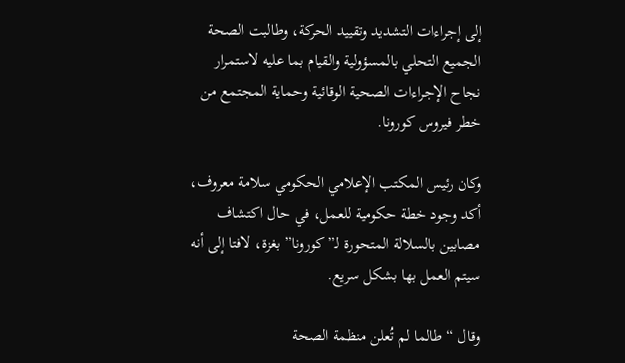إلى إجراءات التشديد وتقييد الحركة، وطالبت الصحة الجميع التحلي بالمسؤولية والقيام بما عليه لاستمرار نجاح الإجراءات الصحية الوقائية وحماية المجتمع من خطر فيروس كورونا.

وكان رئيس المكتب الإعلامي الحكومي سلامة معروف، أكد وجود خطة حكومية للعمل، في حال اكتشاف مصابين بالسلالة المتحورة لـ”كورونا” بغزة، لافتا إلى أنه سيتم العمل بها بشكل سريع.

وقال “طالما لم تُعلن منظمة الصحة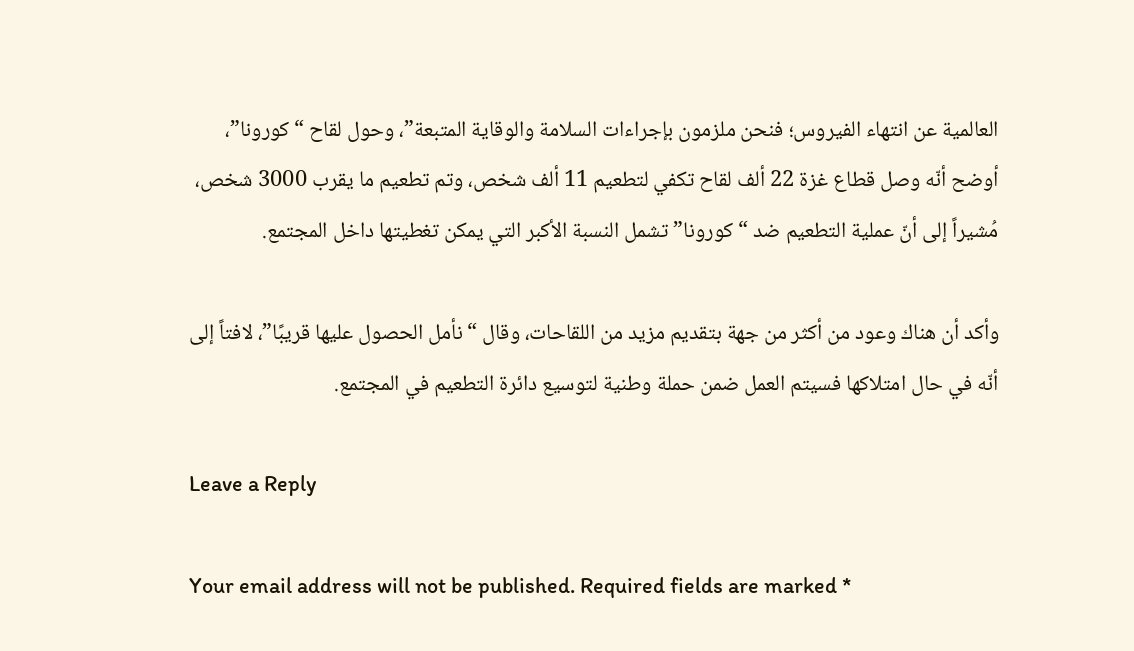العالمية عن انتهاء الفيروس؛ فنحن ملزمون بإجراءات السلامة والوقاية المتبعة”، وحول لقاح “كورونا”، أوضح أنّه وصل قطاع غزة 22 ألف لقاح تكفي لتطعيم 11 ألف شخص، وتم تطعيم ما يقرب 3000 شخص، مُشيراً إلى أنّ عملية التطعيم ضد “كورونا” تشمل النسبة الأكبر التي يمكن تغطيتها داخل المجتمع.

وأكد أن هناك وعود من أكثر من جهة بتقديم مزيد من اللقاحات، وقال “نأمل الحصول عليها قريبًا”، لافتاً إلى أنّه في حال امتلاكها فسيتم العمل ضمن حملة وطنية لتوسيع دائرة التطعيم في المجتمع.

Leave a Reply

Your email address will not be published. Required fields are marked *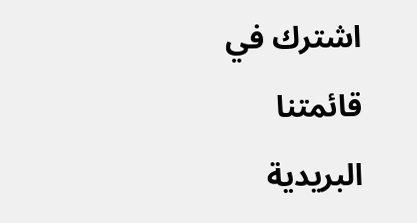اشترك في قائمتنا البريدية